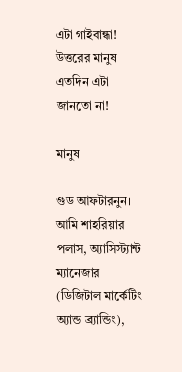এটা গাইবান্ধা! উত্তরের মানুষ এতদিন এটা জানতো না!

মানুষ

গুড আফটারনুন। আমি শাহরিয়ার পলাস, অ্যাসিস্ট্যান্ট ম্যানেজার (ডিজিটাল মার্কেটিং অ্যান্ড ব্র্যান্ডিং),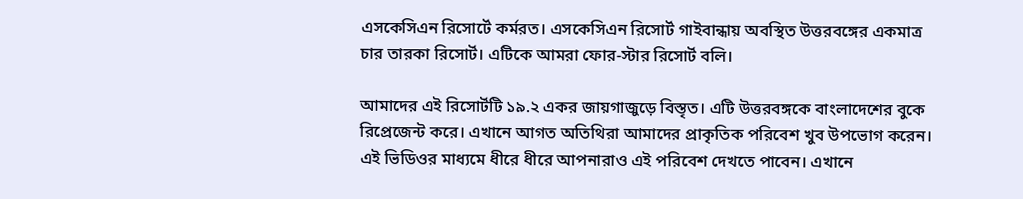এসকেসিএন রিসোর্টে কর্মরত। এসকেসিএন রিসোর্ট গাইবান্ধায় অবস্থিত উত্তরবঙ্গের একমাত্র চার তারকা রিসোর্ট। এটিকে আমরা ফোর-স্টার রিসোর্ট বলি।

আমাদের এই রিসোর্টটি ১৯.২ একর জায়গাজুড়ে বিস্তৃত। এটি উত্তরবঙ্গকে বাংলাদেশের বুকে রিপ্রেজেন্ট করে। এখানে আগত অতিথিরা আমাদের প্রাকৃতিক পরিবেশ খুব উপভোগ করেন। এই ভিডিওর মাধ্যমে ধীরে ধীরে আপনারাও এই পরিবেশ দেখতে পাবেন। এখানে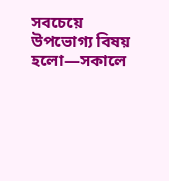সবচেয়ে উপভোগ্য বিষয় হলো—সকালে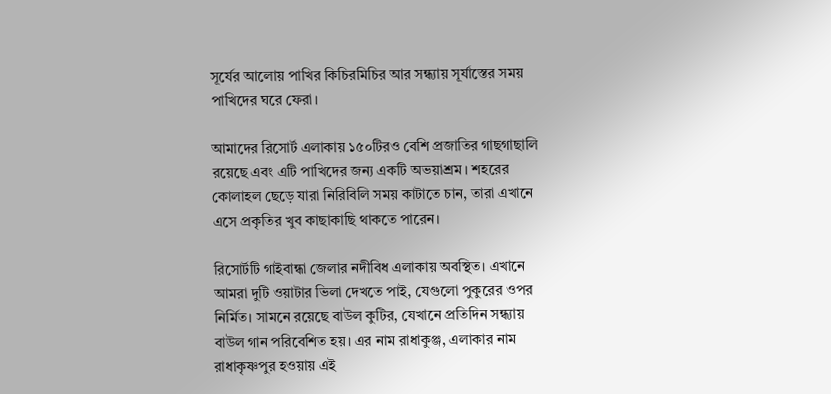সূর্যের আলোয় পাখির কিচিরমিচির আর সন্ধ্যায় সূর্যাস্তের সময় পাখিদের ঘরে ফেরা।

আমাদের রিসোর্ট এলাকায় ১৫০টিরও বেশি প্রজাতির গাছগাছালি রয়েছে এবং এটি পাখিদের জন্য একটি অভয়াশ্রম। শহরের কোলাহল ছেড়ে যারা নিরিবিলি সময় কাটাতে চান, তারা এখানে এসে প্রকৃতির খুব কাছাকাছি থাকতে পারেন।

রিসোর্টটি গাইবান্ধা জেলার নদীবিধ এলাকায় অবস্থিত। এখানে আমরা দুটি ওয়াটার ভিলা দেখতে পাই, যেগুলো পুকুরের ওপর নির্মিত। সামনে রয়েছে বাউল কুটির, যেখানে প্রতিদিন সন্ধ্যায় বাউল গান পরিবেশিত হয়। এর নাম রাধাকুঞ্জ, এলাকার নাম রাধাকৃষ্ণপুর হওয়ায় এই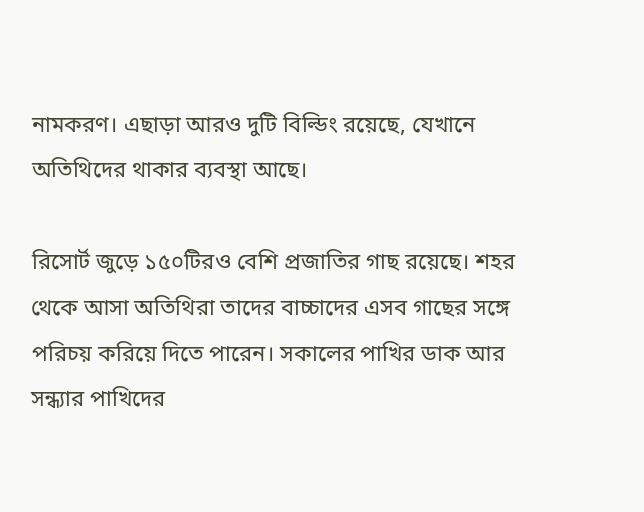নামকরণ। এছাড়া আরও দুটি বিল্ডিং রয়েছে, যেখানে অতিথিদের থাকার ব্যবস্থা আছে।

রিসোর্ট জুড়ে ১৫০টিরও বেশি প্রজাতির গাছ রয়েছে। শহর থেকে আসা অতিথিরা তাদের বাচ্চাদের এসব গাছের সঙ্গে পরিচয় করিয়ে দিতে পারেন। সকালের পাখির ডাক আর সন্ধ্যার পাখিদের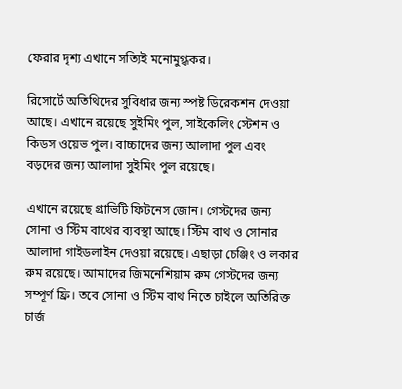ফেরার দৃশ্য এখানে সত্যিই মনোমুগ্ধকর।

রিসোর্টে অতিথিদের সুবিধার জন্য স্পষ্ট ডিরেকশন দেওয়া আছে। এখানে রয়েছে সুইমিং পুল, সাইকেলিং স্টেশন ও কিডস ওয়েভ পুল। বাচ্চাদের জন্য আলাদা পুল এবং বড়দের জন্য আলাদা সুইমিং পুল রয়েছে।

এখানে রয়েছে গ্রাভিটি ফিটনেস জোন। গেস্টদের জন্য সোনা ও স্টিম বাথের ব্যবস্থা আছে। স্টিম বাথ ও সোনার আলাদা গাইডলাইন দেওয়া রয়েছে। এছাড়া চেঞ্জিং ও লকার রুম রয়েছে। আমাদের জিমনেশিয়াম রুম গেস্টদের জন্য সম্পূর্ণ ফ্রি। তবে সোনা ও স্টিম বাথ নিতে চাইলে অতিরিক্ত চার্জ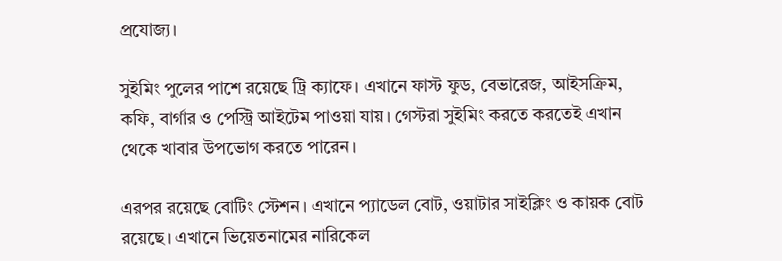প্রযোজ্য।

সুইমিং পুলের পাশে রয়েছে ট্রি ক্যাফে। এখানে ফাস্ট ফুড, বেভারেজ, আইসক্রিম, কফি, বার্গার ও পেস্ট্রি আইটেম পাওয়া যায়। গেস্টরা সুইমিং করতে করতেই এখান থেকে খাবার উপভোগ করতে পারেন।

এরপর রয়েছে বোটিং স্টেশন। এখানে প্যাডেল বোট, ওয়াটার সাইক্লিং ও কায়ক বোট রয়েছে। এখানে ভিয়েতনামের নারিকেল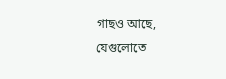গাছও আছে, যেগুলোতে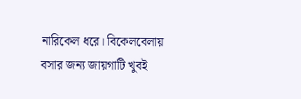নারিকেল ধরে। বিকেলবেলায় বসার জন্য জায়গাটি খুবই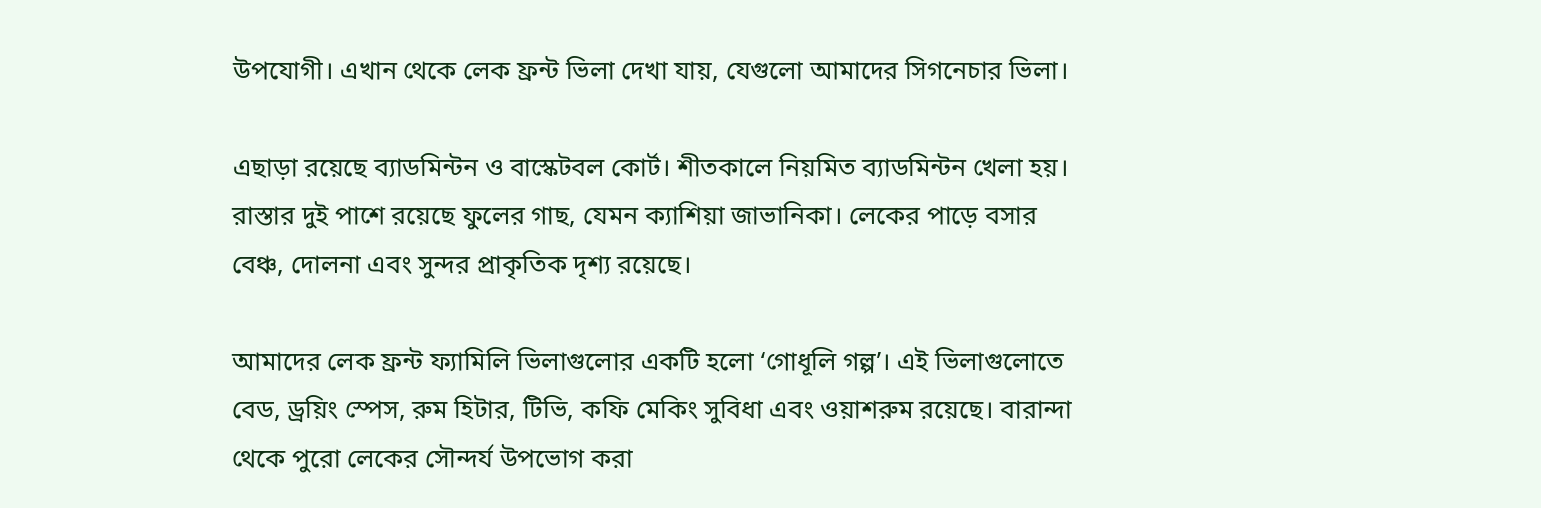উপযোগী। এখান থেকে লেক ফ্রন্ট ভিলা দেখা যায়, যেগুলো আমাদের সিগনেচার ভিলা।

এছাড়া রয়েছে ব্যাডমিন্টন ও বাস্কেটবল কোর্ট। শীতকালে নিয়মিত ব্যাডমিন্টন খেলা হয়। রাস্তার দুই পাশে রয়েছে ফুলের গাছ, যেমন ক্যাশিয়া জাভানিকা। লেকের পাড়ে বসার বেঞ্চ, দোলনা এবং সুন্দর প্রাকৃতিক দৃশ্য রয়েছে।

আমাদের লেক ফ্রন্ট ফ্যামিলি ভিলাগুলোর একটি হলো ‘গোধূলি গল্প’। এই ভিলাগুলোতে বেড, ড্রয়িং স্পেস, রুম হিটার, টিভি, কফি মেকিং সুবিধা এবং ওয়াশরুম রয়েছে। বারান্দা থেকে পুরো লেকের সৌন্দর্য উপভোগ করা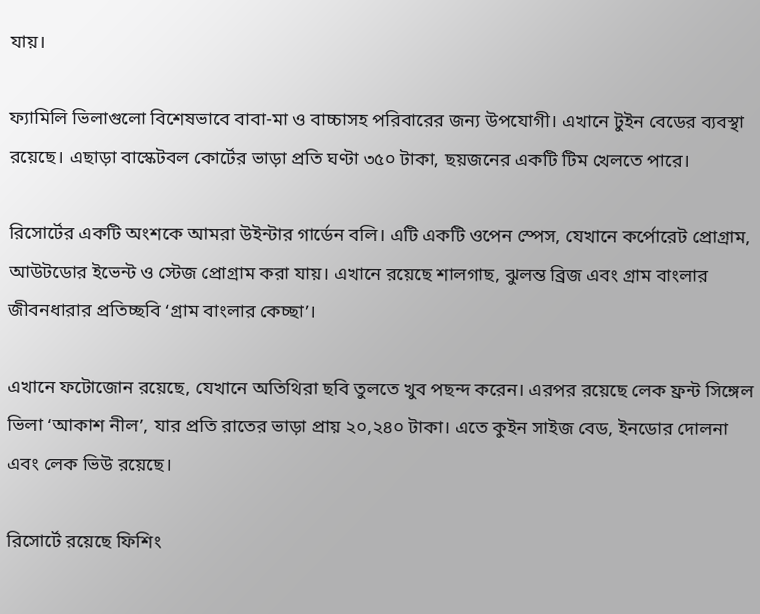যায়।

ফ্যামিলি ভিলাগুলো বিশেষভাবে বাবা-মা ও বাচ্চাসহ পরিবারের জন্য উপযোগী। এখানে টুইন বেডের ব্যবস্থা রয়েছে। এছাড়া বাস্কেটবল কোর্টের ভাড়া প্রতি ঘণ্টা ৩৫০ টাকা, ছয়জনের একটি টিম খেলতে পারে।

রিসোর্টের একটি অংশকে আমরা উইন্টার গার্ডেন বলি। এটি একটি ওপেন স্পেস, যেখানে কর্পোরেট প্রোগ্রাম, আউটডোর ইভেন্ট ও স্টেজ প্রোগ্রাম করা যায়। এখানে রয়েছে শালগাছ, ঝুলন্ত ব্রিজ এবং গ্রাম বাংলার জীবনধারার প্রতিচ্ছবি ‘গ্রাম বাংলার কেচ্ছা’।

এখানে ফটোজোন রয়েছে, যেখানে অতিথিরা ছবি তুলতে খুব পছন্দ করেন। এরপর রয়েছে লেক ফ্রন্ট সিঙ্গেল ভিলা ‘আকাশ নীল’, যার প্রতি রাতের ভাড়া প্রায় ২০,২৪০ টাকা। এতে কুইন সাইজ বেড, ইনডোর দোলনা এবং লেক ভিউ রয়েছে।

রিসোর্টে রয়েছে ফিশিং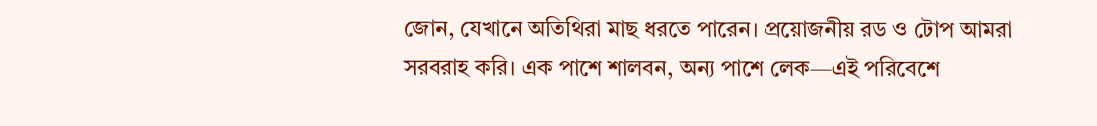জোন, যেখানে অতিথিরা মাছ ধরতে পারেন। প্রয়োজনীয় রড ও টোপ আমরা সরবরাহ করি। এক পাশে শালবন, অন্য পাশে লেক—এই পরিবেশে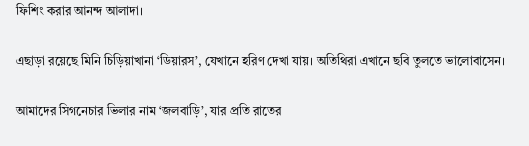ফিশিং করার আনন্দ আলাদা।

এছাড়া রয়েছে মিনি চিড়িয়াখানা ‘ডিয়ারস’, যেখানে হরিণ দেখা যায়। অতিথিরা এখানে ছবি তুলতে ভালোবাসেন।

আমাদের সিগনেচার ভিলার নাম ‘জলবাড়ি’, যার প্রতি রাতের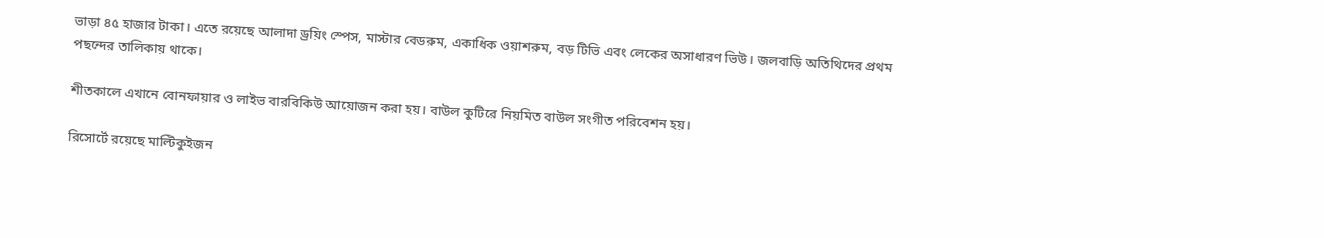ভাড়া ৪৫ হাজার টাকা। এতে রয়েছে আলাদা ড্রয়িং স্পেস, মাস্টার বেডরুম, একাধিক ওয়াশরুম, বড় টিভি এবং লেকের অসাধারণ ভিউ। জলবাড়ি অতিথিদের প্রথম পছন্দের তালিকায় থাকে।

শীতকালে এখানে বোনফায়ার ও লাইভ বারবিকিউ আয়োজন করা হয়। বাউল কুটিরে নিয়মিত বাউল সংগীত পরিবেশন হয়।

রিসোর্টে রয়েছে মাল্টিকুইজন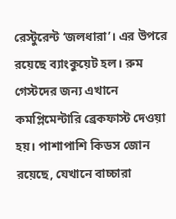রেস্টুরেন্ট ‘জলধারা’। এর উপরে রয়েছে ব্যাংকুয়েট হল। রুম গেস্টদের জন্য এখানে কমপ্লিমেন্টারি ব্রেকফাস্ট দেওয়া হয়। পাশাপাশি কিডস জোন রয়েছে, যেখানে বাচ্চারা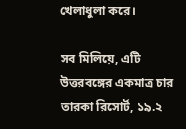খেলাধুলা করে।

সব মিলিয়ে, এটি উত্তরবঙ্গের একমাত্র চার তারকা রিসোর্ট, ১৯.২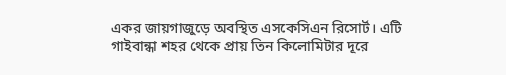একর জায়গাজুড়ে অবস্থিত এসকেসিএন রিসোর্ট। এটি গাইবান্ধা শহর থেকে প্রায় তিন কিলোমিটার দূরে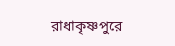রাধাকৃষ্ণপুরে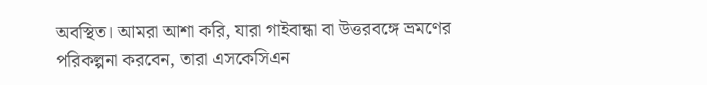অবস্থিত। আমরা আশা করি, যারা গাইবান্ধা বা উত্তরবঙ্গে ভ্রমণের পরিকল্পনা করবেন, তারা এসকেসিএন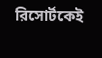রিসোর্টকেই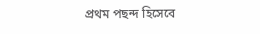প্রথম পছন্দ হিসেবে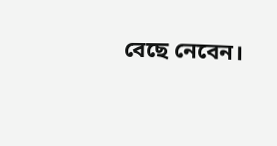বেছে নেবেন।